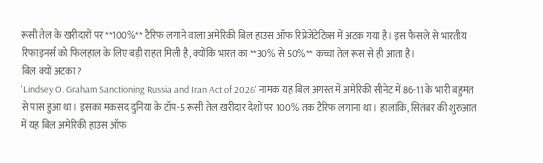रूसी तेल के खरीदारों पर **100%** टैरिफ लगाने वाला अमेरिकी बिल हाउस ऑफ रिप्रेजेंटेटिव्स में अटक गया है। इस फैसले से भारतीय रिफाइनर्स को फिलहाल के लिए बड़ी राहत मिली है, क्योंकि भारत का **30% से 50%** कच्चा तेल रूस से ही आता है।
बिल क्यों अटका?
'Lindsey O. Graham Sanctioning Russia and Iran Act of 2026' नामक यह बिल अगस्त में अमेरिकी सीनेट में 86-11 के भारी बहुमत से पास हुआ था। इसका मकसद दुनिया के टॉप-5 रूसी तेल खरीदार देशों पर 100% तक टैरिफ लगाना था। हालांकि, सितंबर की शुरुआत में यह बिल अमेरिकी हाउस ऑफ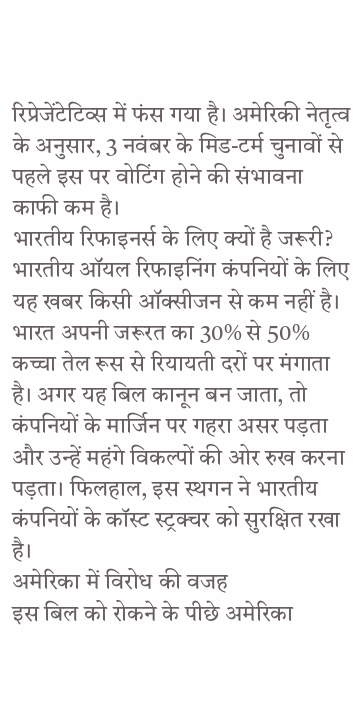रिप्रेजेंटेटिव्स में फंस गया है। अमेरिकी नेतृत्व के अनुसार, 3 नवंबर के मिड-टर्म चुनावों से पहले इस पर वोटिंग होने की संभावना काफी कम है।
भारतीय रिफाइनर्स के लिए क्यों है जरूरी?
भारतीय ऑयल रिफाइनिंग कंपनियों के लिए यह खबर किसी ऑक्सीजन से कम नहीं है। भारत अपनी जरूरत का 30% से 50% कच्चा तेल रूस से रियायती दरों पर मंगाता है। अगर यह बिल कानून बन जाता, तो कंपनियों के मार्जिन पर गहरा असर पड़ता और उन्हें महंगे विकल्पों की ओर रुख करना पड़ता। फिलहाल, इस स्थगन ने भारतीय कंपनियों के कॉस्ट स्ट्रक्चर को सुरक्षित रखा है।
अमेरिका में विरोध की वजह
इस बिल को रोकने के पीछे अमेरिका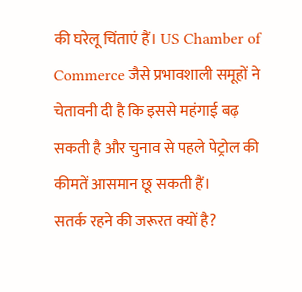की घरेलू चिंताएं हैं। US Chamber of Commerce जैसे प्रभावशाली समूहों ने चेतावनी दी है कि इससे महंगाई बढ़ सकती है और चुनाव से पहले पेट्रोल की कीमतें आसमान छू सकती हैं।
सतर्क रहने की जरूरत क्यों है?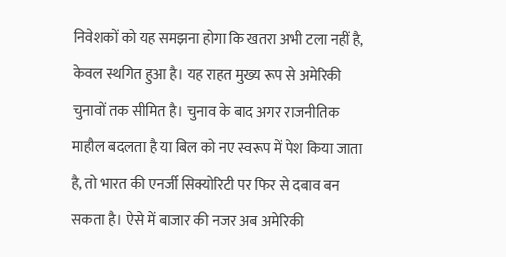निवेशकों को यह समझना होगा कि खतरा अभी टला नहीं है, केवल स्थगित हुआ है। यह राहत मुख्य रूप से अमेरिकी चुनावों तक सीमित है। चुनाव के बाद अगर राजनीतिक माहौल बदलता है या बिल को नए स्वरूप में पेश किया जाता है, तो भारत की एनर्जी सिक्योरिटी पर फिर से दबाव बन सकता है। ऐसे में बाजार की नजर अब अमेरिकी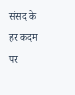संसद के हर कदम पर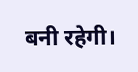बनी रहेगी।